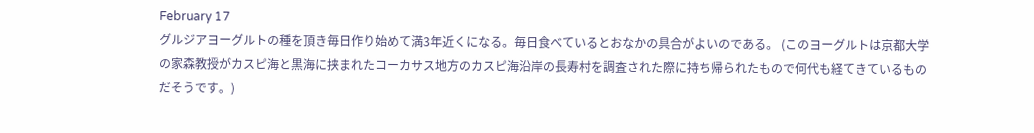February 17
グルジアヨーグルトの種を頂き毎日作り始めて満3年近くになる。毎日食べているとおなかの具合がよいのである。 (このヨーグルトは京都大学の家森教授がカスピ海と黒海に挟まれたコーカサス地方のカスピ海沿岸の長寿村を調査された際に持ち帰られたもので何代も経てきているものだそうです。)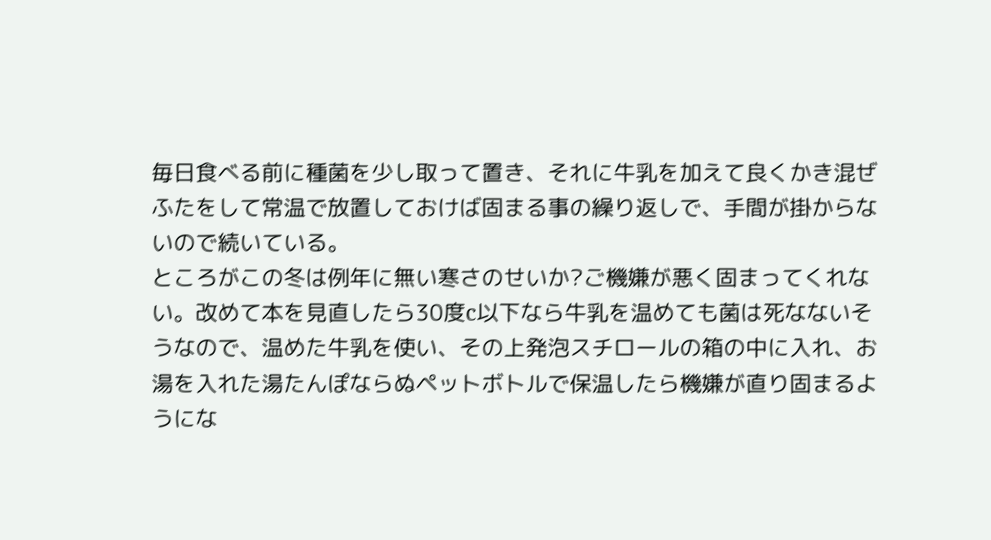毎日食べる前に種菌を少し取って置き、それに牛乳を加えて良くかき混ぜふたをして常温で放置しておけば固まる事の繰り返しで、手間が掛からないので続いている。
ところがこの冬は例年に無い寒さのせいか?ご機嫌が悪く固まってくれない。改めて本を見直したら30度c以下なら牛乳を温めても菌は死なないそうなので、温めた牛乳を使い、その上発泡スチロールの箱の中に入れ、お湯を入れた湯たんぽならぬペットボトルで保温したら機嫌が直り固まるようにな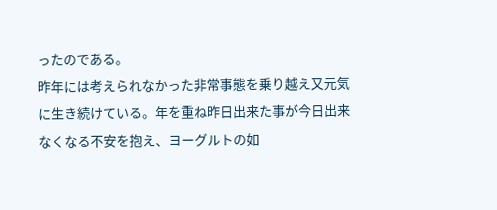ったのである。
昨年には考えられなかった非常事態を乗り越え又元気に生き続けている。年を重ね昨日出来た事が今日出来なくなる不安を抱え、ヨーグルトの如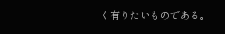く有りたいものである。